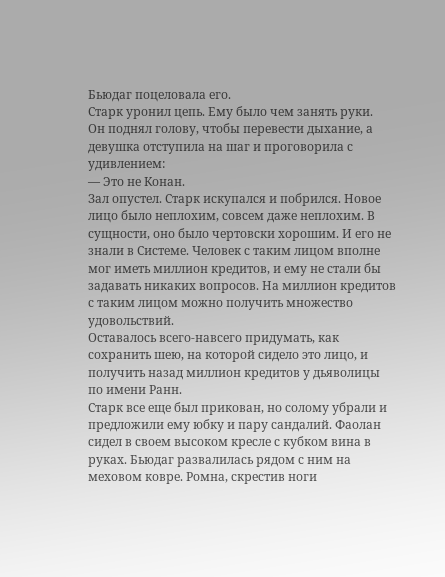Бьюдаг поцеловала его.
Старк уронил цепь. Ему было чем занять руки.
Он поднял голову, чтобы перевести дыхание, а девушка отступила на шаг и проговорила с удивлением:
— Это не Конан.
Зал опустел. Старк искупался и побрился. Новое лицо было неплохим, совсем даже неплохим. В сущности, оно было чертовски хорошим. И его не знали в Системе. Человек с таким лицом вполне мог иметь миллион кредитов, и ему не стали бы задавать никаких вопросов. На миллион кредитов с таким лицом можно получить множество удовольствий.
Оставалось всего-навсего придумать, как сохранить шею, на которой сидело это лицо, и получить назад миллион кредитов у дьяволицы по имени Ранн.
Старк все еще был прикован, но солому убрали и предложили ему юбку и пару сандалий. Фаолан сидел в своем высоком кресле с кубком вина в руках. Бьюдаг развалилась рядом с ним на меховом ковре. Ромна, скрестив ноги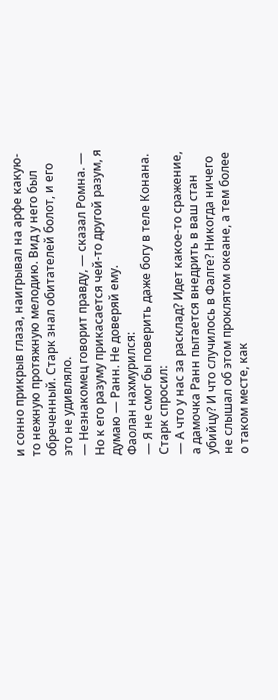и сонно прикрыв глаза, наигрывал на арфе какую-то нежную протяжную мелодию. Вид у него был обреченный. Старк знал обитателей болот, и его это не удивляло.
— Незнакомец говорит правду, — сказал Ромна. — Но к его разуму прикасается чей-то другой разум, я думаю — Ранн. Не доверяй ему.
Фаолан нахмурился:
— Я не смог бы поверить даже богу в теле Конана.
Старк спросил:
— А что у нас за расклад? Идет какое-то сражение, а дамочка Ранн пытается внедрить в ваш стан убийцу? И что случилось в Фалге? Никогда ничего не слышал об этом проклятом океане, а тем более о таком месте, как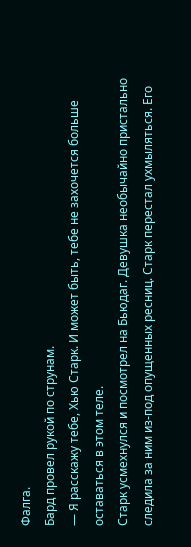Фалга.
Бард провел рукой по струнам.
— Я расскажу тебе, Хью Старк. И может быть, тебе не захочется больше оставаться в этом теле.
Старк усмехнулся и посмотрел на Бьюдаг. Девушка необычайно пристально следила за ним из-под опущенных ресниц. Старк перестал ухмыляться. Его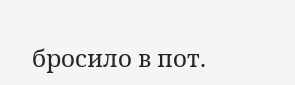бросило в пот.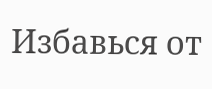Избавься от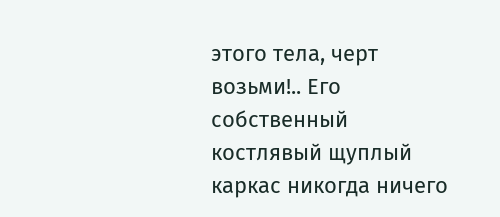этого тела, черт возьми!.. Его собственный костлявый щуплый каркас никогда ничего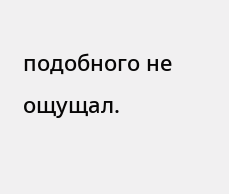подобного не ощущал.